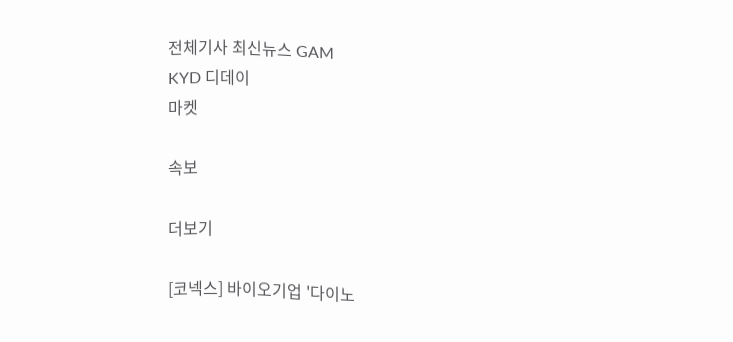전체기사 최신뉴스 GAM
KYD 디데이
마켓

속보

더보기

[코넥스] 바이오기업 '다이노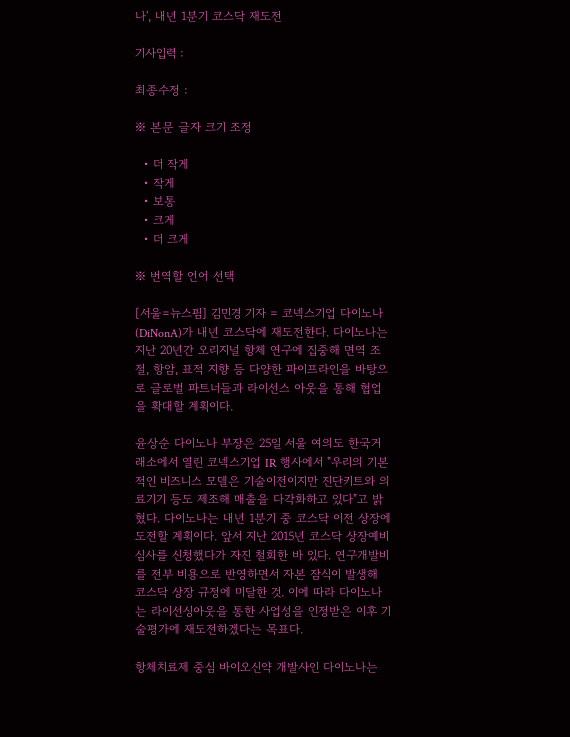나', 내년 1분기 코스닥 재도전

기사입력 :

최종수정 :

※ 본문 글자 크기 조정

  • 더 작게
  • 작게
  • 보통
  • 크게
  • 더 크게

※ 번역할 언어 선택

[서울=뉴스핌] 김민경 기자 = 코넥스기업 다이노나(DiNonA)가 내년 코스닥에 재도전한다. 다이노나는 지난 20년간 오리지널 항체 연구에 집중해 면역 조절, 항암, 표적 지향 등 다양한 파이프라인을 바탕으로 글로벌 파트너들과 라이선스 아웃을 통해 협업을 확대할 계획이다.

윤상순 다이노나 부장은 25일 서울 여의도 한국거래소에서 열린 코넥스기업 IR 행사에서 "우리의 기본적인 비즈니스 모델은 기술이전이지만 진단키트와 의료기기 등도 제조해 매출을 다각화하고 있다"고 밝혔다. 다이노나는 내년 1분기 중 코스닥 이전 상장에 도전할 계획이다. 앞서 지난 2015년 코스닥 상장예비심사를 신청했다가 자진 철회한 바 있다. 연구개발비를 전부 비용으로 반영하면서 자본 잠식이 발생해 코스닥 상장 규정에 미달한 것. 이에 따라 다이노나는 라이선싱아웃을 통한 사업성을 인정받은 이후 기술평가에 재도전하겠다는 목표다.

항체치료제 중심 바이오신약 개발사인 다이노나는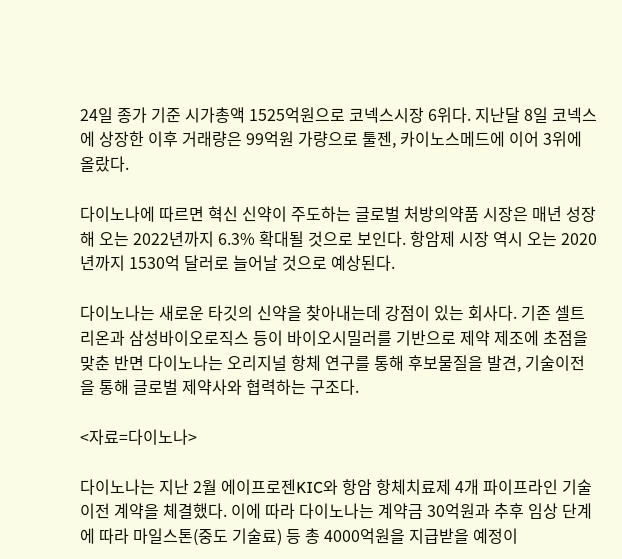24일 종가 기준 시가총액 1525억원으로 코넥스시장 6위다. 지난달 8일 코넥스에 상장한 이후 거래량은 99억원 가량으로 툴젠, 카이노스메드에 이어 3위에 올랐다.

다이노나에 따르면 혁신 신약이 주도하는 글로벌 처방의약품 시장은 매년 성장해 오는 2022년까지 6.3% 확대될 것으로 보인다. 항암제 시장 역시 오는 2020년까지 1530억 달러로 늘어날 것으로 예상된다.

다이노나는 새로운 타깃의 신약을 찾아내는데 강점이 있는 회사다. 기존 셀트리온과 삼성바이오로직스 등이 바이오시밀러를 기반으로 제약 제조에 초점을 맞춘 반면 다이노나는 오리지널 항체 연구를 통해 후보물질을 발견, 기술이전을 통해 글로벌 제약사와 협력하는 구조다.

<자료=다이노나>

다이노나는 지난 2월 에이프로젠KIC와 항암 항체치료제 4개 파이프라인 기술이전 계약을 체결했다. 이에 따라 다이노나는 계약금 30억원과 추후 임상 단계에 따라 마일스톤(중도 기술료) 등 총 4000억원을 지급받을 예정이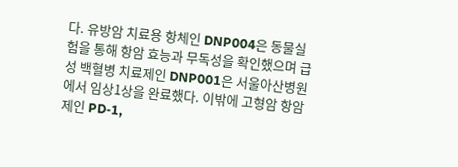다. 유방암 치료용 항체인 DNP004은 동물실험을 통해 항암 효능과 무독성을 확인했으며 급성 백혈병 치료제인 DNP001은 서울아산병원에서 임상1상을 완료했다. 이밖에 고형암 항암제인 PD-1,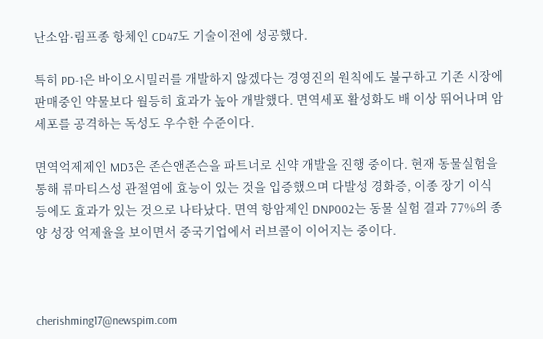난소암·림프종 항체인 CD47도 기술이전에 성공했다.

특히 PD-1은 바이오시밀러를 개발하지 않겠다는 경영진의 원칙에도 불구하고 기존 시장에 판매중인 약물보다 월등히 효과가 높아 개발했다. 면역세포 활성화도 배 이상 뛰어나며 암세포를 공격하는 독성도 우수한 수준이다.

면역억제제인 MD3은 존슨앤존슨을 파트너로 신약 개발을 진행 중이다. 현재 동물실험을 통해 류마티스성 관절염에 효능이 있는 것을 입증했으며 다발성 경화증, 이종 장기 이식 등에도 효과가 있는 것으로 나타났다. 면역 항암제인 DNP002는 동물 실험 결과 77%의 종양 성장 억제율을 보이면서 중국기업에서 러브콜이 이어지는 중이다.



cherishming17@newspim.com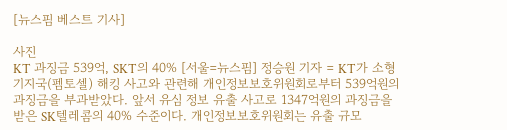[뉴스핌 베스트 기사]

사진
KT 과징금 539억, SKT의 40% [서울=뉴스핌] 정승원 기자 = KT가 소형 기지국(펨토셀) 해킹 사고와 관련해 개인정보보호위원회로부터 539억원의 과징금을 부과받았다. 앞서 유심 정보 유출 사고로 1347억원의 과징금을 받은 SK텔레콤의 40% 수준이다. 개인정보보호위원회는 유출 규모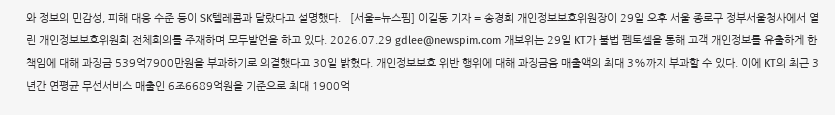와 정보의 민감성, 피해 대응 수준 등이 SK텔레콤과 달랐다고 설명했다.   [서울=뉴스핌] 이길동 기자 = 송경희 개인정보보호위원장이 29일 오후 서울 종로구 정부서울청사에서 열린 개인정보보호위원회 전체회의를 주재하며 모두발언을 하고 있다. 2026.07.29 gdlee@newspim.com 개보위는 29일 KT가 불법 펨토셀을 통해 고객 개인정보를 유출하게 한 책임에 대해 과징금 539억7900만원을 부과하기로 의결했다고 30일 밝혔다. 개인정보보호 위반 행위에 대해 과징금음 매출액의 최대 3%까지 부과할 수 있다. 이에 KT의 최근 3년간 연평균 무선서비스 매출인 6조6689억원을 기준으로 최대 1900억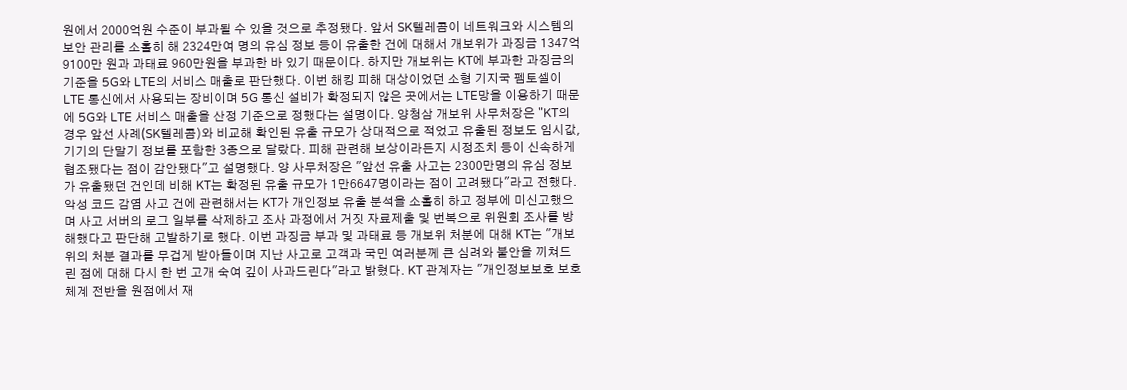원에서 2000억원 수준이 부과될 수 있을 것으로 추정됐다. 앞서 SK텔레콤이 네트워크와 시스템의 보안 관리를 소홀히 해 2324만여 명의 유심 정보 등이 유출한 건에 대해서 개보위가 과징금 1347억9100만 원과 과태료 960만원을 부과한 바 있기 때문이다. 하지만 개보위는 KT에 부과한 과징금의 기준을 5G와 LTE의 서비스 매출로 판단했다. 이번 해킹 피해 대상이었던 소형 기지국 펨토셀이 LTE 통신에서 사용되는 장비이며 5G 통신 설비가 확정되지 않은 곳에서는 LTE망을 이용하기 때문에 5G와 LTE 서비스 매출을 산정 기준으로 정했다는 설명이다. 양청삼 개보위 사무처장은 "KT의 경우 앞선 사례(SK텔레콤)와 비교해 확인된 유출 규모가 상대적으로 적었고 유출된 정보도 임시값, 기기의 단말기 정보를 포함한 3종으로 달랐다. 피해 관련해 보상이라든지 시정조치 등이 신속하게 협조됐다는 점이 감안됐다"고 설명했다. 양 사무처장은 "앞선 유출 사고는 2300만명의 유심 정보가 유출됐던 건인데 비해 KT는 확정된 유출 규모가 1만6647명이라는 점이 고려됐다"라고 전했다. 악성 코드 감염 사고 건에 관련해서는 KT가 개인정보 유출 분석을 소홀히 하고 정부에 미신고했으며 사고 서버의 로그 일부를 삭제하고 조사 과정에서 거짓 자료제출 및 번복으로 위원회 조사를 방해했다고 판단해 고발하기로 했다. 이번 과징금 부과 및 과태료 등 개보위 처분에 대해 KT는 "개보위의 처분 결과를 무겁게 받아들이며 지난 사고로 고객과 국민 여러분께 큰 심려와 불안을 끼쳐드린 점에 대해 다시 한 번 고개 숙여 깊이 사과드린다"라고 밝혔다. KT 관계자는 "개인정보보호 보호 체계 전반을 원점에서 재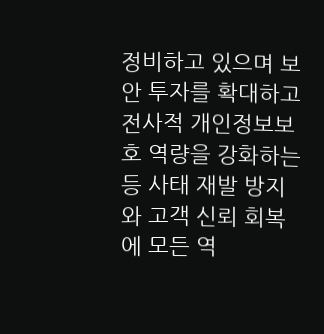정비하고 있으며 보안 투자를 확대하고 전사적 개인정보보호 역량을 강화하는 등 사태 재발 방지와 고객 신뢰 회복에 모든 역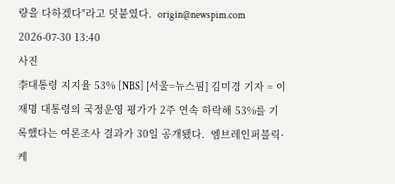량을 다하겠다"라고 덧붙였다.  origin@newspim.com 2026-07-30 13:40
사진
李대통령 지지율 53% [NBS] [서울=뉴스핌] 김미경 기자 = 이재명 대통령의 국정운영 평가가 2주 연속 하락해 53%를 기록했다는 여론조사 결과가 30일 공개됐다.  엠브레인퍼블릭·케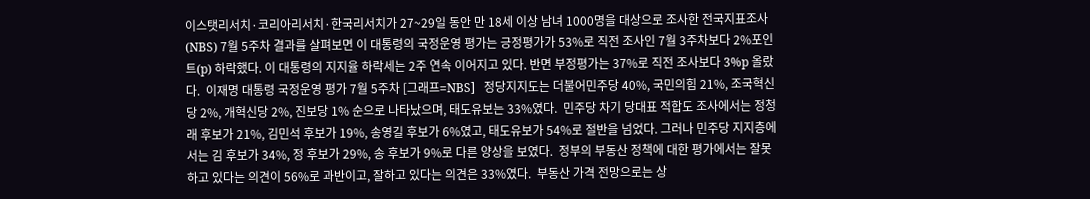이스탯리서치·코리아리서치·한국리서치가 27~29일 동안 만 18세 이상 남녀 1000명을 대상으로 조사한 전국지표조사(NBS) 7월 5주차 결과를 살펴보면 이 대통령의 국정운영 평가는 긍정평가가 53%로 직전 조사인 7월 3주차보다 2%포인트(p) 하락했다. 이 대통령의 지지율 하락세는 2주 연속 이어지고 있다. 반면 부정평가는 37%로 직전 조사보다 3%p 올랐다.  이재명 대통령 국정운영 평가 7월 5주차 [그래프=NBS]   정당지지도는 더불어민주당 40%, 국민의힘 21%, 조국혁신당 2%, 개혁신당 2%, 진보당 1% 순으로 나타났으며, 태도유보는 33%였다.  민주당 차기 당대표 적합도 조사에서는 정청래 후보가 21%, 김민석 후보가 19%, 송영길 후보가 6%였고, 태도유보가 54%로 절반을 넘었다. 그러나 민주당 지지층에서는 김 후보가 34%, 정 후보가 29%, 송 후보가 9%로 다른 양상을 보였다.  정부의 부동산 정책에 대한 평가에서는 잘못하고 있다는 의견이 56%로 과반이고, 잘하고 있다는 의견은 33%였다.  부동산 가격 전망으로는 상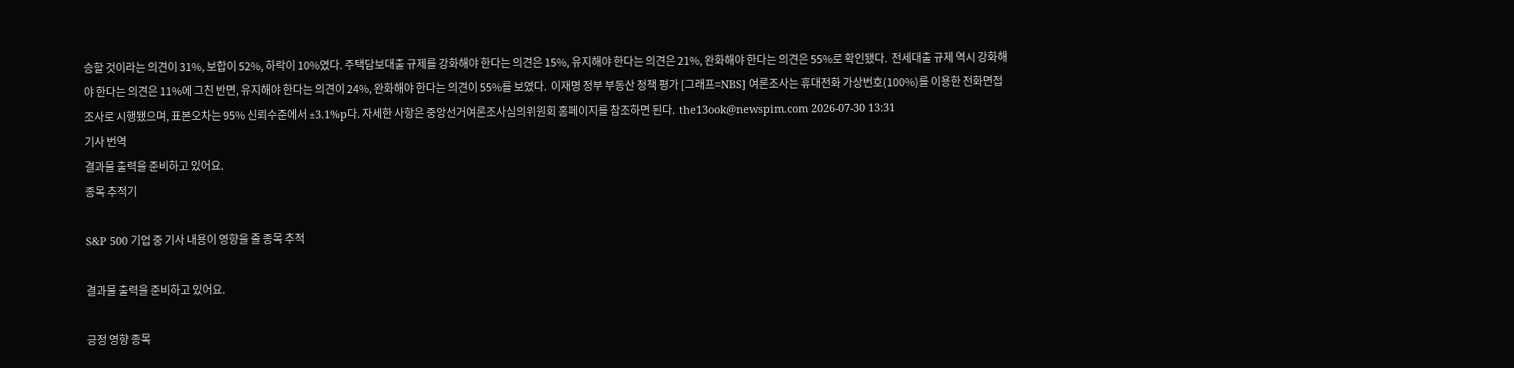승할 것이라는 의견이 31%, 보합이 52%, 하락이 10%였다. 주택담보대출 규제를 강화해야 한다는 의견은 15%, 유지해야 한다는 의견은 21%, 완화해야 한다는 의견은 55%로 확인됐다.  전세대출 규제 역시 강화해야 한다는 의견은 11%에 그친 반면, 유지해야 한다는 의견이 24%, 완화해야 한다는 의견이 55%를 보였다.  이재명 정부 부동산 정책 평가 [그래프=NBS] 여론조사는 휴대전화 가상번호(100%)를 이용한 전화면접조사로 시행됐으며, 표본오차는 95% 신뢰수준에서 ±3.1%p다. 자세한 사항은 중앙선거여론조사심의위원회 홈페이지를 참조하면 된다.  the13ook@newspim.com 2026-07-30 13:31
기사 번역
결과물 출력을 준비하고 있어요.
종목 추적기

S&P 500 기업 중 기사 내용이 영향을 줄 종목 추적

결과물 출력을 준비하고 있어요.

긍정 영향 종목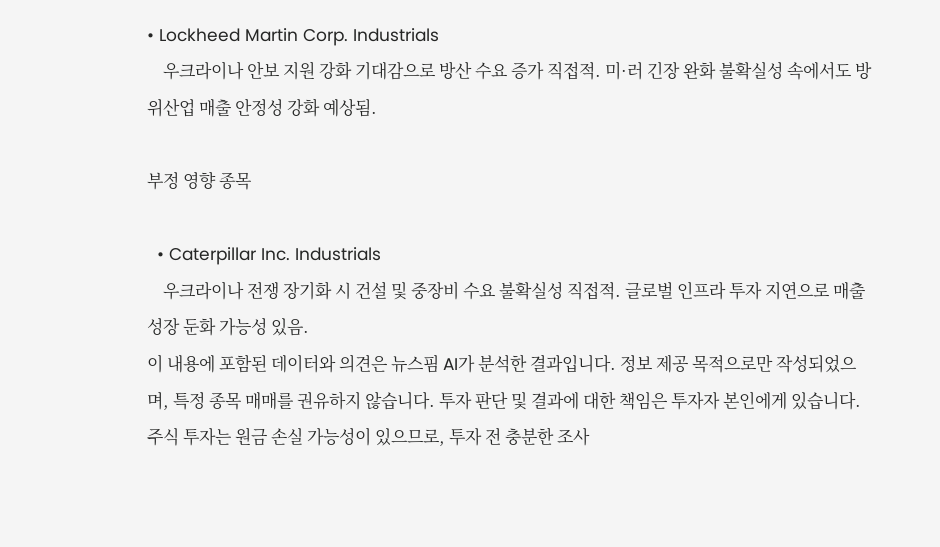• Lockheed Martin Corp. Industrials
    우크라이나 안보 지원 강화 기대감으로 방산 수요 증가 직접적. 미·러 긴장 완화 불확실성 속에서도 방위산업 매출 안정성 강화 예상됨.

부정 영향 종목

  • Caterpillar Inc. Industrials
    우크라이나 전쟁 장기화 시 건설 및 중장비 수요 불확실성 직접적. 글로벌 인프라 투자 지연으로 매출 성장 둔화 가능성 있음.
이 내용에 포함된 데이터와 의견은 뉴스핌 AI가 분석한 결과입니다. 정보 제공 목적으로만 작성되었으며, 특정 종목 매매를 권유하지 않습니다. 투자 판단 및 결과에 대한 책임은 투자자 본인에게 있습니다. 주식 투자는 원금 손실 가능성이 있으므로, 투자 전 충분한 조사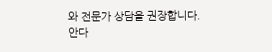와 전문가 상담을 권장합니다.
안다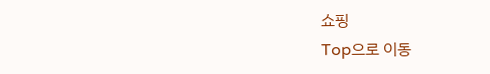쇼핑
Top으로 이동